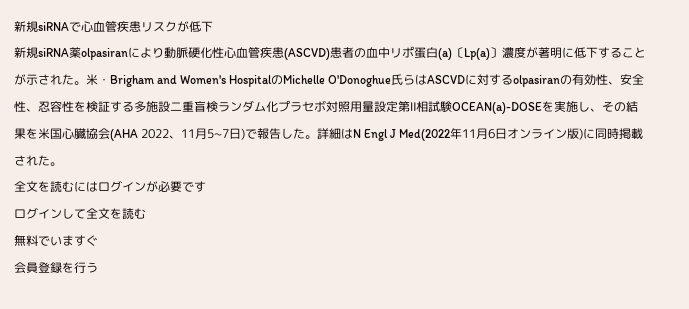新規siRNAで心血管疾患リスクが低下
新規siRNA薬olpasiranにより動脈硬化性心血管疾患(ASCVD)患者の血中リポ蛋白(a)〔Lp(a)〕濃度が著明に低下することが示された。米・Brigham and Women's HospitalのMichelle O'Donoghue氏らはASCVDに対するolpasiranの有効性、安全性、忍容性を検証する多施設二重盲検ランダム化プラセボ対照用量設定第Ⅱ相試験OCEAN(a)-DOSEを実施し、その結果を米国心臓協会(AHA 2022、11月5~7日)で報告した。詳細はN Engl J Med(2022年11月6日オンライン版)に同時掲載された。
全文を読むにはログインが必要です
ログインして全文を読む
無料でいますぐ
会員登録を行う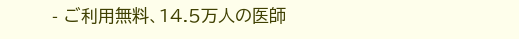- ご利用無料、14.5万人の医師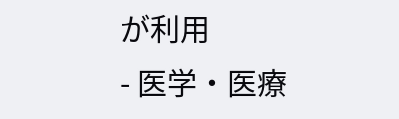が利用
- 医学・医療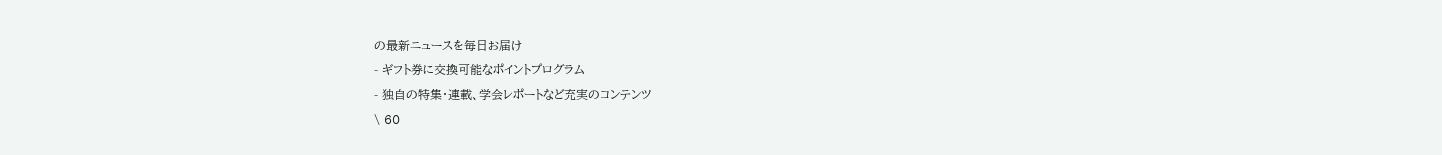の最新ニュースを毎日お届け
- ギフト券に交換可能なポイントプログラム
- 独自の特集・連載、学会レポートなど充実のコンテンツ
\ 60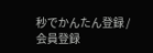秒でかんたん登録 /
会員登録